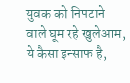युवक को निपटाने वाले घूम रहे खुलेआम, ये कैसा इन्साफ है,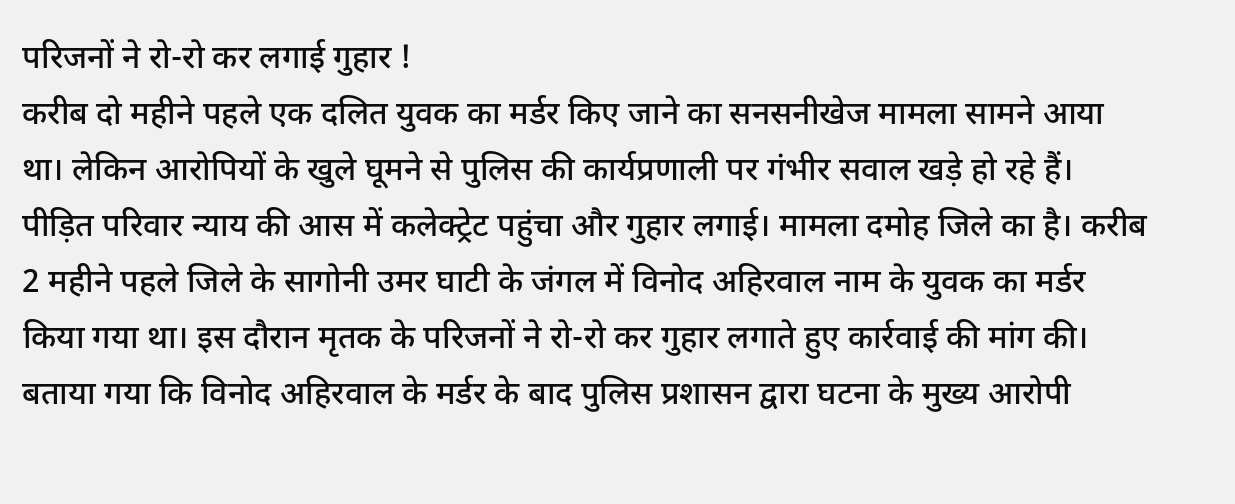परिजनों ने रो-रो कर लगाई गुहार !
करीब दो महीने पहले एक दलित युवक का मर्डर किए जाने का सनसनीखेज मामला सामने आया था। लेकिन आरोपियों के खुले घूमने से पुलिस की कार्यप्रणाली पर गंभीर सवाल खड़े हो रहे हैं। पीड़ित परिवार न्याय की आस में कलेक्ट्रेट पहुंचा और गुहार लगाई। मामला दमोह जिले का है। करीब 2 महीने पहले जिले के सागोनी उमर घाटी के जंगल में विनोद अहिरवाल नाम के युवक का मर्डर किया गया था। इस दौरान मृतक के परिजनों ने रो-रो कर गुहार लगाते हुए कार्रवाई की मांग की।
बताया गया कि विनोद अहिरवाल के मर्डर के बाद पुलिस प्रशासन द्वारा घटना के मुख्य आरोपी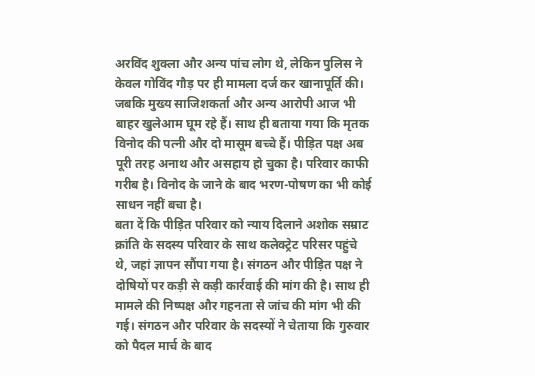अरविंद शुक्ला और अन्य पांच लोग थे, लेकिन पुलिस ने केवल गोविंद गौड़ पर ही मामला दर्ज कर खानापूर्ति की। जबकि मुख्य साजिशकर्ता और अन्य आरोपी आज भी बाहर खुलेआम घूम रहे हैं। साथ ही बताया गया कि मृतक विनोद की पत्नी और दो मासूम बच्चे हैं। पीड़ित पक्ष अब पूरी तरह अनाथ और असहाय हो चुका है। परिवार काफी गरीब है। विनोद के जाने के बाद भरण-पोषण का भी कोई साधन नहीं बचा है।
बता दें कि पीड़ित परिवार को न्याय दिलाने अशोक सम्राट क्रांति के सदस्य परिवार के साथ कलेक्ट्रेट परिसर पहुंचे थे, जहां ज्ञापन सौंपा गया है। संगठन और पीड़ित पक्ष ने दोषियों पर कड़ी से कड़ी कार्रवाई की मांग की है। साथ ही मामले की निष्पक्ष और गहनता से जांच की मांग भी की गई। संगठन और परिवार के सदस्यों ने चेताया कि गुरुवार को पैदल मार्च के बाद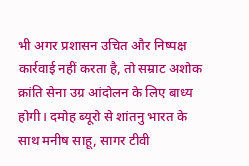भी अगर प्रशासन उचित और निष्पक्ष कार्रवाई नहीं करता है, तो सम्राट अशोक क्रांति सेना उग्र आंदोलन के लिए बाध्य होगी। दमोह ब्यूरो से शांतनु भारत के साथ मनीष साहू, सागर टीवी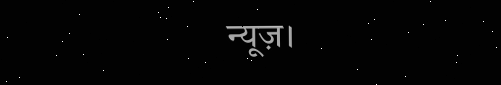न्यूज़।